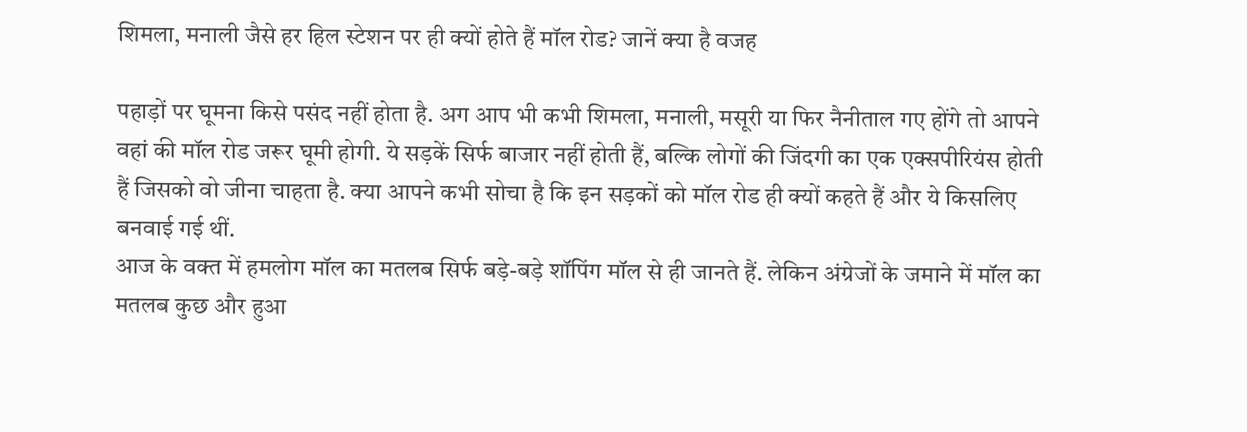शिमला, मनाली जैसे हर हिल स्टेशन पर ही क्यों होते हैं मॉल रोड? जानें क्या है वजह

पहाड़ों पर घूमना किसे पसंद नहीं होता है. अग आप भी कभी शिमला, मनाली, मसूरी या फिर नैनीताल गए होंगे तो आपने वहां की मॉल रोड जरूर घूमी होगी. ये सड़कें सिर्फ बाजार नहीं होती हैं, बल्कि लोगों की जिंदगी का एक एक्सपीरियंस होती हैं जिसको वो जीना चाहता है. क्या आपने कभी सोचा है कि इन सड़कों को मॉल रोड ही क्यों कहते हैं और ये किसलिए बनवाई गई थीं.
आज के वक्त में हमलोग मॉल का मतलब सिर्फ बड़े-बड़े शॉपिंग मॉल से ही जानते हैं. लेकिन अंग्रेजों के जमाने में मॉल का मतलब कुछ और हुआ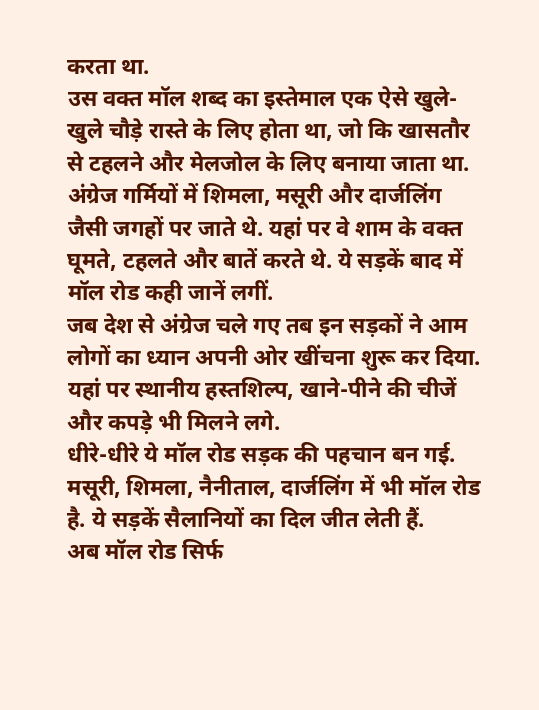करता था.
उस वक्त मॉल शब्द का इस्तेमाल एक ऐसे खुले-खुले चौड़े रास्ते के लिए होता था, जो कि खासतौर से टहलने और मेलजोल के लिए बनाया जाता था.
अंग्रेज गर्मियों में शिमला, मसूरी और दार्जलिंग जैसी जगहों पर जाते थे. यहां पर वे शाम के वक्त घूमते, टहलते और बातें करते थे. ये सड़कें बाद में मॉल रोड कही जानें लगीं.
जब देश से अंग्रेज चले गए तब इन सड़कों ने आम लोगों का ध्यान अपनी ओर खींचना शुरू कर दिया. यहां पर स्थानीय हस्तशिल्प, खाने-पीने की चीजें और कपड़े भी मिलने लगे.
धीरे-धीरे ये मॉल रोड सड़क की पहचान बन गई. मसूरी, शिमला, नैनीताल, दार्जलिंग में भी मॉल रोड है. ये सड़कें सैलानियों का दिल जीत लेती हैं.
अब मॉल रोड सिर्फ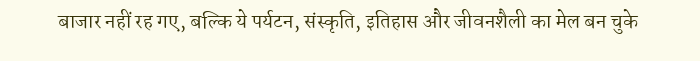बाजार नहीं रह गए, बल्कि ये पर्यटन, संस्कृति, इतिहास और जीवनशैली का मेल बन चुके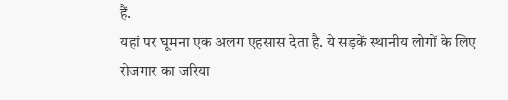हैं.
यहां पर घूमना एक अलग एहसास देता है. ये सड़कें स्थानीय लोगों के लिए रोजगार का जरिया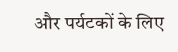और पर्यटकों के लिए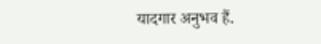यादगार अनुभव हैं.